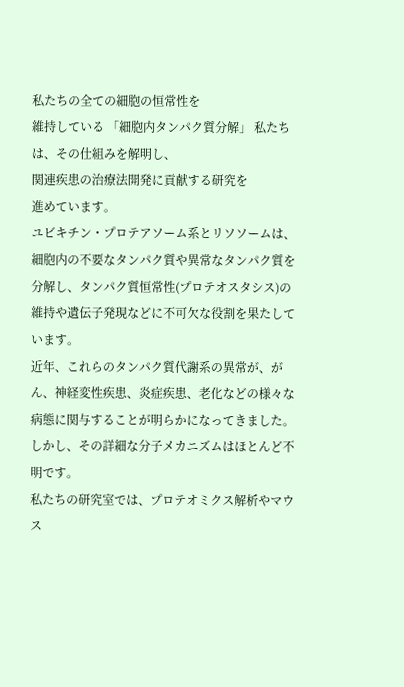私たちの全ての細胞の恒常性を
維持している 「細胞内タンパク質分解」 私たちは、その仕組みを解明し、
関連疾患の治療法開発に貢献する研究を
進めています。
ユビキチン・プロテアソーム系とリソソームは、細胞内の不要なタンパク質や異常なタンパク質を分解し、タンパク質恒常性(プロテオスタシス)の維持や遺伝子発現などに不可欠な役割を果たしています。
近年、これらのタンパク質代謝系の異常が、がん、神経変性疾患、炎症疾患、老化などの様々な病態に関与することが明らかになってきました。しかし、その詳細な分子メカニズムはほとんど不明です。
私たちの研究室では、プロテオミクス解析やマウス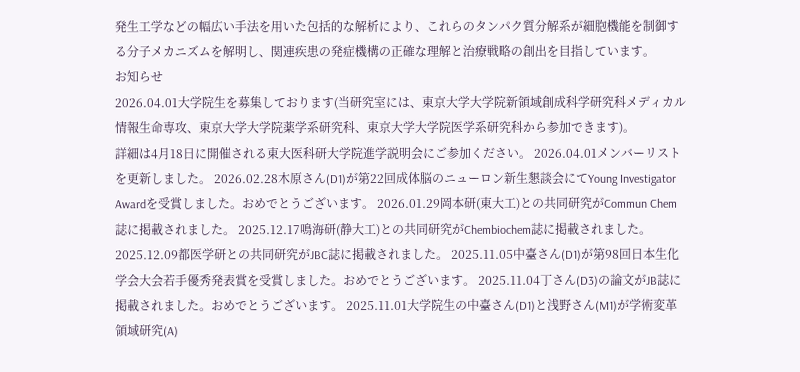発生工学などの幅広い手法を用いた包括的な解析により、これらのタンパク質分解系が細胞機能を制御する分子メカニズムを解明し、関連疾患の発症機構の正確な理解と治療戦略の創出を目指しています。
お知らせ
2026.04.01大学院生を募集しております(当研究室には、東京大学大学院新領域創成科学研究科メディカル情報生命専攻、東京大学大学院薬学系研究科、東京大学大学院医学系研究科から参加できます)。
詳細は4月18日に開催される東大医科研大学院進学説明会にご参加ください。 2026.04.01メンバーリストを更新しました。 2026.02.28木原さん(D1)が第22回成体脳のニューロン新生懇談会にてYoung Investigator Awardを受賞しました。おめでとうございます。 2026.01.29岡本研(東大工)との共同研究がCommun Chem誌に掲載されました。 2025.12.17鳴海研(静大工)との共同研究がChembiochem誌に掲載されました。 2025.12.09都医学研との共同研究がJBC誌に掲載されました。 2025.11.05中臺さん(D1)が第98回日本生化学会大会若手優秀発表賞を受賞しました。おめでとうございます。 2025.11.04丁さん(D3)の論文がJB誌に掲載されました。おめでとうございます。 2025.11.01大学院生の中臺さん(D1)と浅野さん(M1)が学術変革領域研究(A)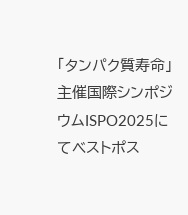「タンパク質寿命」主催国際シンポジウムISPO2025にてベストポス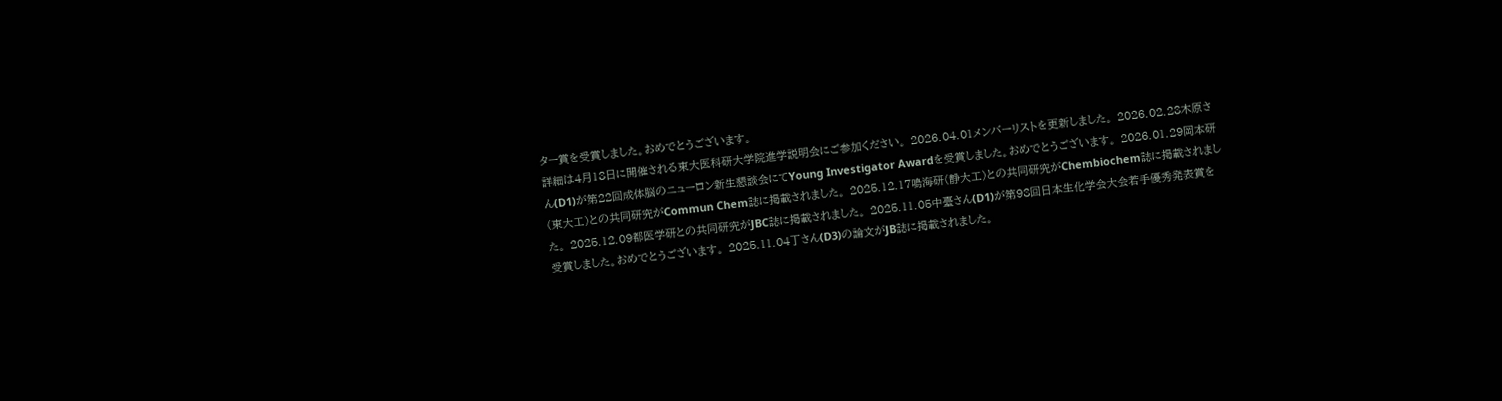ター賞を受賞しました。おめでとうございます。
詳細は4月18日に開催される東大医科研大学院進学説明会にご参加ください。 2026.04.01メンバーリストを更新しました。 2026.02.28木原さん(D1)が第22回成体脳のニューロン新生懇談会にてYoung Investigator Awardを受賞しました。おめでとうございます。 2026.01.29岡本研(東大工)との共同研究がCommun Chem誌に掲載されました。 2025.12.17鳴海研(静大工)との共同研究がChembiochem誌に掲載されました。 2025.12.09都医学研との共同研究がJBC誌に掲載されました。 2025.11.05中臺さん(D1)が第98回日本生化学会大会若手優秀発表賞を受賞しました。おめでとうございます。 2025.11.04丁さん(D3)の論文がJB誌に掲載されました。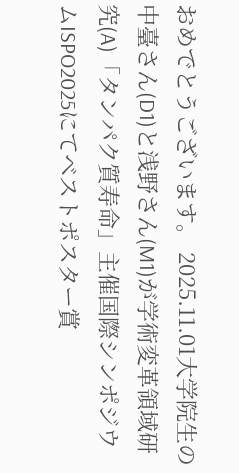おめでとうございます。 2025.11.01大学院生の中臺さん(D1)と浅野さん(M1)が学術変革領域研究(A)「タンパク質寿命」主催国際シンポジウムISPO2025にてベストポスター賞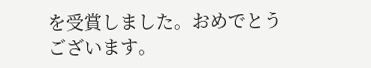を受賞しました。おめでとうございます。